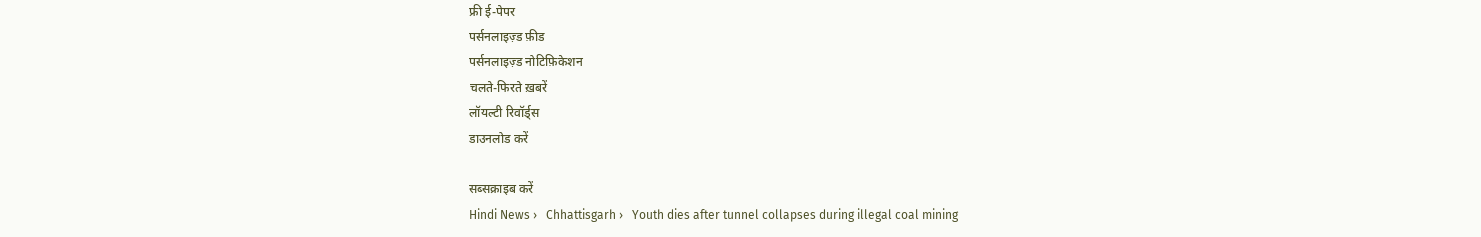फ्री ई-पेपर
पर्सनलाइज़्ड फ़ीड
पर्सनलाइज़्ड नोटिफ़िकेशन
चलते-फिरते ख़बरें
लॉयल्टी रिवॉर्ड्स
डाउनलोड करें

सब्सक्राइब करें
Hindi News ›   Chhattisgarh ›   Youth dies after tunnel collapses during illegal coal mining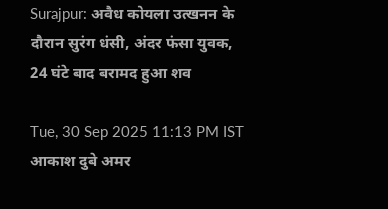Surajpur: अवैध कोयला उत्खनन के दौरान सुरंग धंसी, अंदर फंसा युवक, 24 घंटे बाद बरामद हुआ शव

Tue, 30 Sep 2025 11:13 PM IST
आकाश दुबे अमर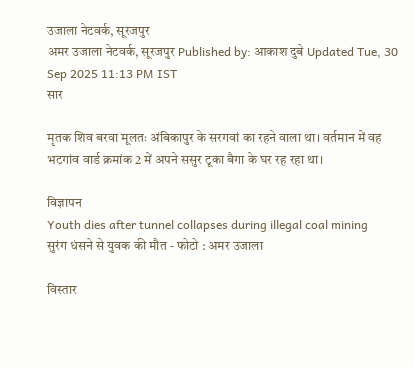उजाला नेटवर्क, सूरजपुर
अमर उजाला नेटवर्क, सूरजपुर Published by: आकाश दुबे Updated Tue, 30 Sep 2025 11:13 PM IST
सार

मृतक शिव बरवा मूलतः अंबिकापुर के सरगवां का रहने वाला था। वर्तमान में वह भटगांव वार्ड क्रमांक 2 में अपने ससुर टूका बैगा के घर रह रहा था।

विज्ञापन
Youth dies after tunnel collapses during illegal coal mining
सुरंग धंसने से युवक की मौत - फोटो : अमर उजाला

विस्तार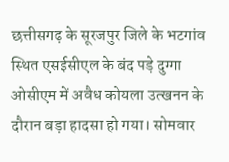छत्तीसगढ़ के सूरजपुर जिले के भटगांव स्थित एसईसीएल के बंद पड़े दुग्गा ओसीएम में अवैध कोयला उत्खनन के दौरान बड़ा हादसा हो गया। सोमवार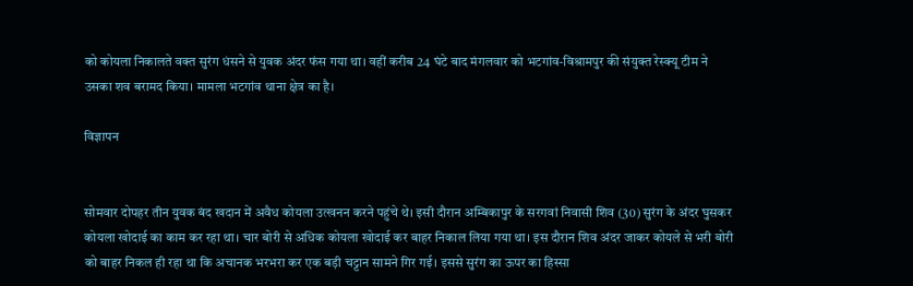को कोयला निकालते वक्त सुरंग धंसने से युवक अंदर फंस गया था। वहीं करीब 24 घंटे बाद मंगलवार को भटगांव-विश्रामपुर की संयुक्त रेस्क्यू टीम ने उसका शव बरामद किया। मामला भटगांव थाना क्षेत्र का है।

विज्ञापन


सोमवार दोपहर तीन युवक बंद खदान में अवैध कोयला उत्खनन करने पहुंचे थे। इसी दौरान अम्बिकापुर के सरगवां निवासी शिव (30) सुरंग के अंदर घुसकर कोयला खोदाई का काम कर रहा था। चार बोरी से अधिक कोयला खोदाई कर बाहर निकाल लिया गया था। इस दौरान शिव अंदर जाकर कोयले से भरी बोरी को बाहर निकल ही रहा था कि अचानक भरभरा कर एक बड़ी चट्टान सामने गिर गई। इससे सुरंग का ऊपर का हिस्सा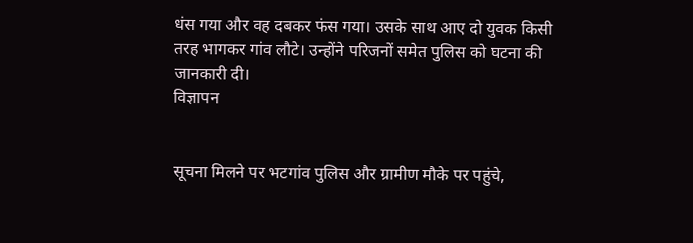धंस गया और वह दबकर फंस गया। उसके साथ आए दो युवक किसी तरह भागकर गांव लौटे। उन्होंने परिजनों समेत पुलिस को घटना की जानकारी दी।
विज्ञापन


सूचना मिलने पर भटगांव पुलिस और ग्रामीण मौके पर पहुंचे,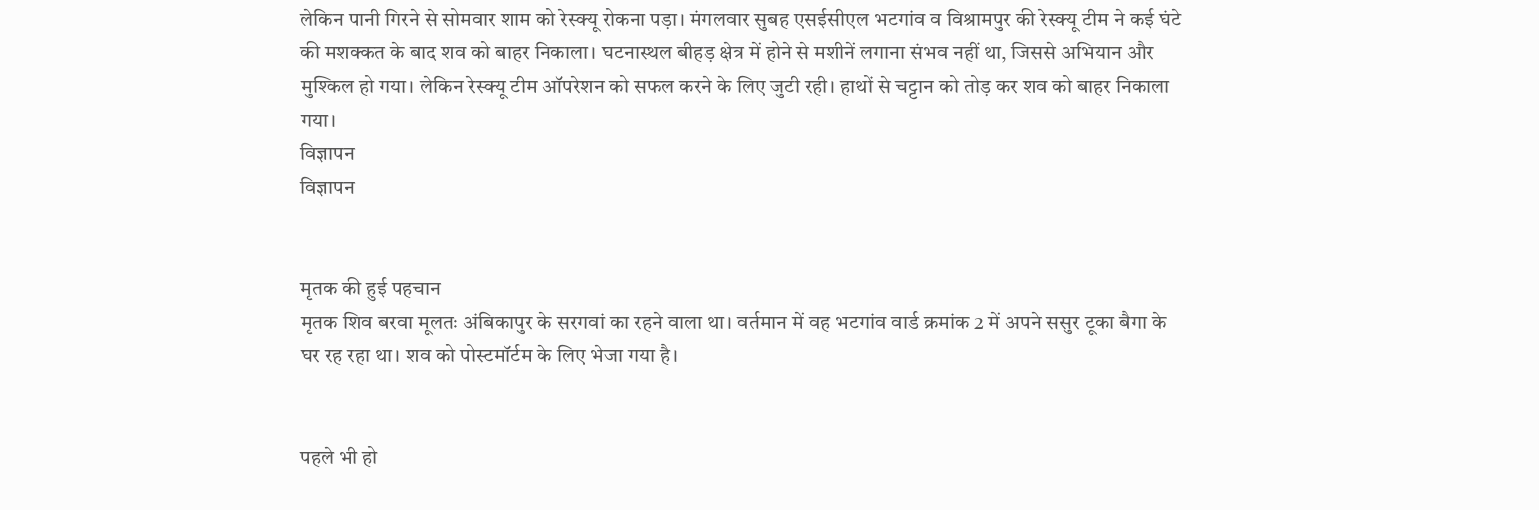लेकिन पानी गिरने से सोमवार शाम को रेस्क्यू रोकना पड़ा। मंगलवार सुबह एसईसीएल भटगांव व विश्रामपुर की रेस्क्यू टीम ने कई घंटे की मशक्कत के बाद शव को बाहर निकाला। घटनास्थल बीहड़ क्षेत्र में होने से मशीनें लगाना संभव नहीं था, जिससे अभियान और मुश्किल हो गया। लेकिन रेस्क्यू टीम ऑपरेशन को सफल करने के लिए जुटी रही। हाथों से चट्टान को तोड़ कर शव को बाहर निकाला गया।
विज्ञापन
विज्ञापन


मृतक की हुई पहचान
मृतक शिव बरवा मूलतः अंबिकापुर के सरगवां का रहने वाला था। वर्तमान में वह भटगांव वार्ड क्रमांक 2 में अपने ससुर टूका बैगा के घर रह रहा था। शव को पोस्टमॉर्टम के लिए भेजा गया है।


पहले भी हो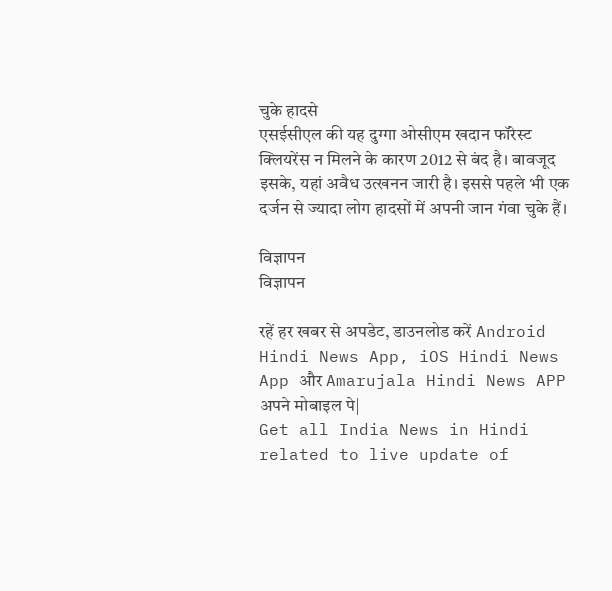चुके हादसे
एसईसीएल की यह दुग्गा ओसीएम खदान फॉरेस्ट क्लियरेंस न मिलने के कारण 2012 से बंद है। बावजूद इसके, यहां अवैध उत्खनन जारी है। इससे पहले भी एक दर्जन से ज्यादा लोग हादसों में अपनी जान गंवा चुके हैं।

विज्ञापन
विज्ञापन

रहें हर खबर से अपडेट, डाउनलोड करें Android Hindi News App, iOS Hindi News App और Amarujala Hindi News APP अपने मोबाइल पे|
Get all India News in Hindi related to live update of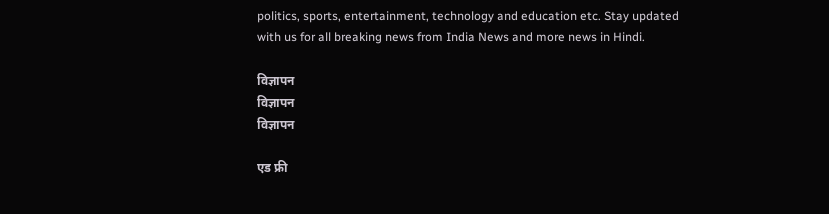politics, sports, entertainment, technology and education etc. Stay updated with us for all breaking news from India News and more news in Hindi.

विज्ञापन
विज्ञापन
विज्ञापन

एड फ्री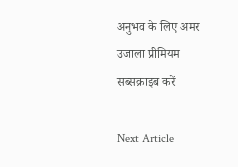अनुभव के लिए अमर उजाला प्रीमियम सब्सक्राइब करें

Next Article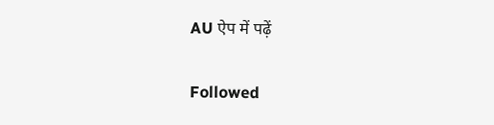AU ऐप में पढ़ें

Followed